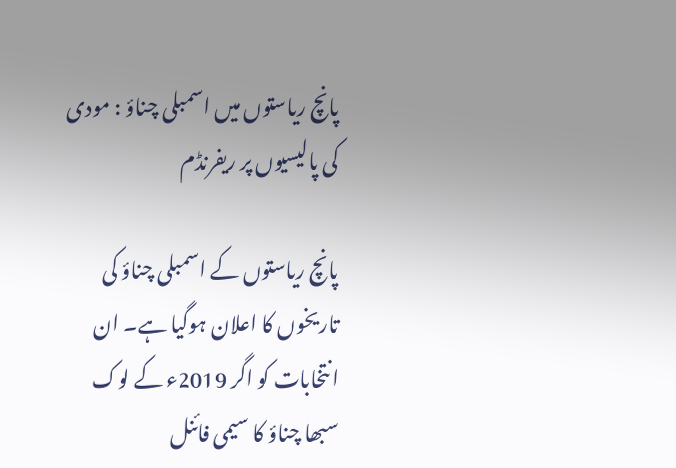پانچ ریاستوں میں اسمبلی چناؤ : مودی کی پالیسیوں پر ریفرنڈم

پانچ ریاستوں کے اسمبلی چناؤ کی تاریخوں کا اعلان ہوگیا ہے۔ ان انتخابات کو اگر 2019ء کے لوک سبھا چناؤ کا سیمی فائنل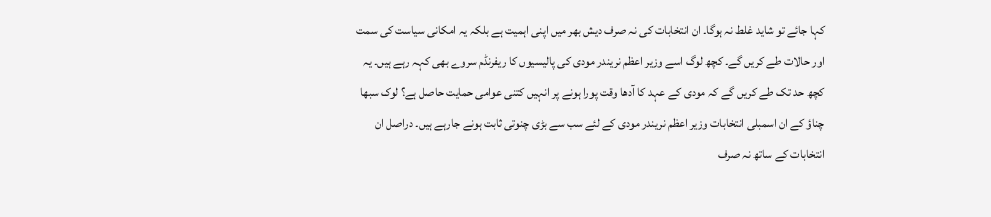کہا جائے تو شاید غلط نہ ہوگا۔ ان انتخابات کی نہ صرف دیش بھر میں اپنی اہمیت ہے بلکہ یہ امکانی سیاست کی سمت اور حالات طے کریں گے۔ کچھ لوگ اسے وزیر اعظم نریندر مودی کی پالیسیوں کا ریفرنڈم سروے بھی کہہ رہے ہیں۔ یہ کچھ حد تک طے کریں گے کہ مودی کے عہد کا آدھا وقت پورا ہونے پر انہیں کتنی عوامی حمایت حاصل ہے؟ لوک سبھا چناؤ کے ان اسمبلی انتخابات وزیر اعظم نریندر مودی کے لئے سب سے بڑی چنوتی ثابت ہونے جارہے ہیں۔ دراصل ان انتخابات کے ساتھ نہ صرف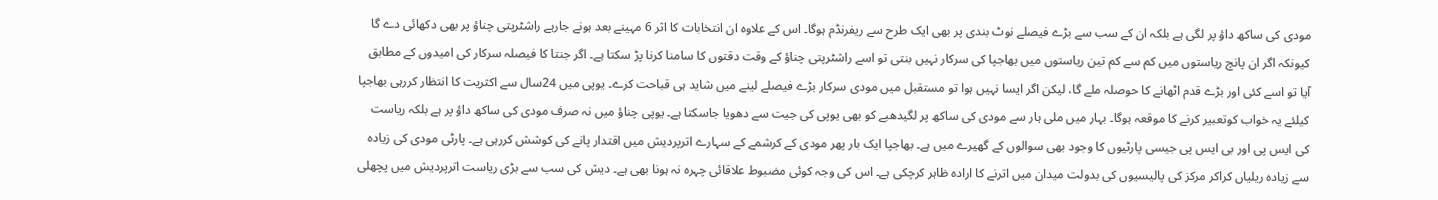مودی کی ساکھ داؤ پر لگی ہے بلکہ ان کے سب سے بڑے فیصلے نوٹ بندی پر بھی ایک طرح سے ریفرنڈم ہوگا۔ اس کے علاوہ ان انتخابات کا اثر 6 مہینے بعد ہونے جارہے راشٹرپتی چناؤ پر بھی دکھائی دے گا کیونکہ اگر ان پانچ ریاستوں میں کم سے کم تین ریاستوں میں بھاجپا کی سرکار نہیں بنتی تو اسے راشٹرپتی چناؤ کے وقت دقتوں کا سامنا کرنا پڑ سکتا ہے۔ اگر جنتا کا فیصلہ سرکار کی امیدوں کے مطابق آیا تو اسے کئی اور بڑے قدم اٹھانے کا حوصلہ ملے گا، لیکن اگر ایسا نہیں ہوا تو مستقبل میں مودی سرکار بڑے فیصلے لینے میں شاید ہی قباحت کرے۔ یوپی میں 24سال سے اکثریت کا انتظار کررہی بھاجپا کیلئے یہ خواب کوتعبیر کرنے کا موقعہ ہوگا۔ بہار میں ملی ہار سے مودی کی ساکھ پر لگیدھبے کو بھی یوپی کی جیت سے دھویا جاسکتا ہے۔ یوپی چناؤ میں نہ صرف مودی کی ساکھ داؤ پر ہے بلکہ ریاست کی ایس پی اور بی ایس پی جیسی پارٹیوں کا وجود بھی سوالوں کے گھیرے میں ہے۔ بھاجپا ایک بار پھر مودی کے کرشمے کے سہارے اترپردیش میں اقتدار پانے کی کوشش کررہی ہے۔ پارٹی مودی کی زیادہ سے زیادہ ریلیاں کراکر مرکز کی پالیسیوں کی بدولت میدان میں اترنے کا ارادہ ظاہر کرچکی ہے۔ اس کی وجہ کوئی مضبوط علاقائی چہرہ نہ ہونا بھی ہے۔ دیش کی سب سے بڑی ریاست اترپردیش میں پچھلی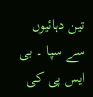تین دہائیوں سے سپا ۔ بی ایس پی کی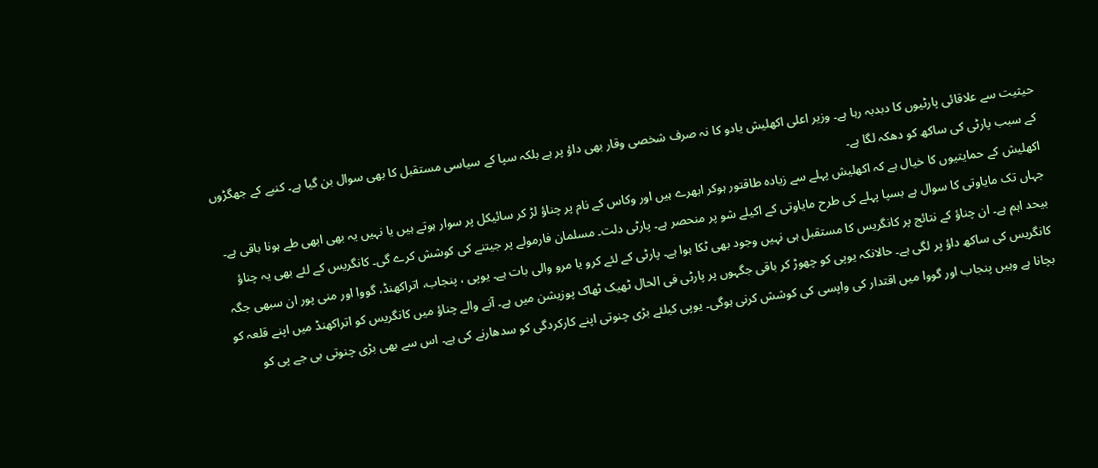حیثیت سے علاقائی پارٹیوں کا دبدبہ رہا ہے۔ وزیر اعلی اکھلیش یادو کا نہ صرف شخصی وقار بھی داؤ پر ہے بلکہ سپا کے سیاسی مستقبل کا بھی سوال بن گیا ہے۔ کنبے کے جھگڑوں کے سبب پارٹی کی ساکھ کو دھکہ لگا ہے۔
اکھلیش کے حمایتیوں کا خیال ہے کہ اکھلیش پہلے سے زیادہ طاقتور ہوکر ابھرے ہیں اور وکاس کے نام پر چناؤ لڑ کر سائیکل پر سوار ہوتے ہیں یا نہیں یہ بھی ابھی طے ہونا باقی ہے۔ جہاں تک مایاوتی کا سوال ہے بسپا پہلے کی طرح مایاوتی کے اکیلے شو پر منحصر ہے۔ پارٹی دلت۔ مسلمان فارمولے پر جیتنے کی کوشش کرے گی۔ کانگریس کے لئے بھی یہ چناؤ بیحد اہم ہے۔ ان چناؤ کے نتائج پر کانگریس کا مستقبل ہی نہیں وجود بھی ٹکا ہوا ہے۔ پارٹی کے لئے کرو یا مرو والی بات ہے۔ یوپی ، پنجاب، اتراکھنڈ، گووا اور منی پور ان سبھی جگہ کانگریس کی ساکھ داؤ پر لگی ہے۔ حالانکہ یوپی کو چھوڑ کر باقی جگہوں پر پارٹی فی الحال ٹھیک ٹھاک پوزیشن میں ہے۔ آنے والے چناؤ میں کانگریس کو اتراکھنڈ میں اپنے قلعہ کو بچانا ہے وہیں پنجاب اور گووا میں اقتدار کی واپسی کی کوشش کرنی ہوگی۔ یوپی کیلئے بڑی چنوتی اپنے کارکردگی کو سدھارنے کی ہے۔ اس سے بھی بڑی چنوتی بی جے پی کو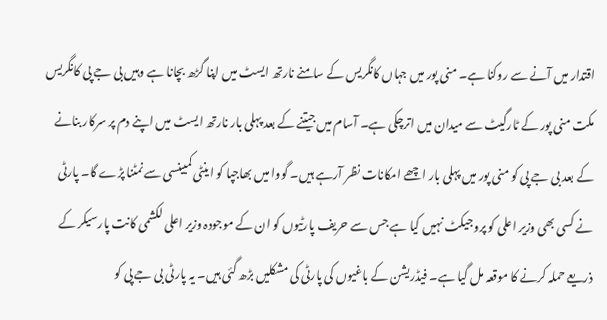اقتدار میں آنے سے روکنا ہے۔ منی پور میں جہاں کانگریس کے سامنے نارتھ ایسٹ میں اپنا گڑھ بچانا ہے وہیں بی جے پی کانگریس مکت منی پور کے ٹارگیٹ سے میدان میں اترچکی ہے۔ آسام میں جیتنے کے بعد پہلی بار نارتھ ایسٹ میں اپنے دم پر سرکار بنانے کے بعد بی جے پی کو منی پور میں پہلی بار اچھے امکانات نظر آرہے ہیں۔ گووا میں بھاجپا کو اینٹی کمبینسی سے نمٹنا پڑے گا۔ پارٹی نے کسی بھی وزیر اعلی کو پروجیکٹ نہیں کیا ہے جس سے حریف پارٹیوں کو ان کے موجودہ وزیر اعلی لکشمی کانت پارسیکر کے ذریعے حملہ کرنے کا موقعہ مل گیا ہے۔ فیڈریشن کے باغیوں کی پارٹی کی مشکلیں بڑھ گئی ہیں۔ یہ پارٹی بی جے پی کو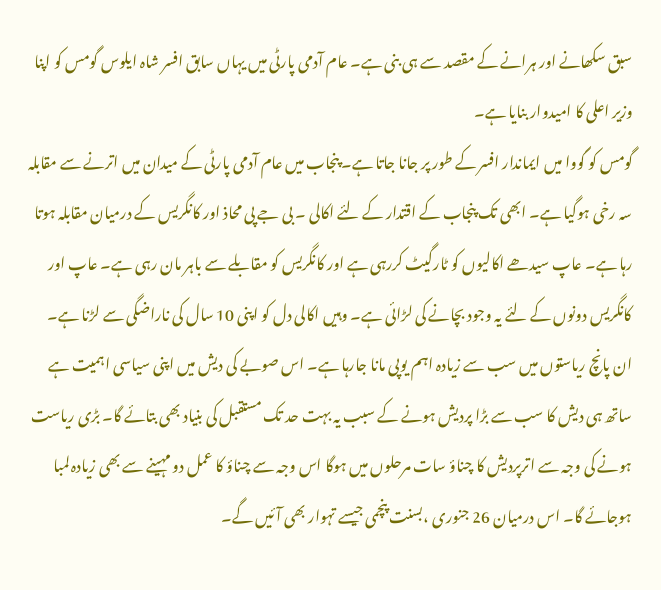سبق سکھانے اور ہرانے کے مقصد سے ہی بنی ہے۔ عام آدمی پارٹی میں یہاں سابق افسر شاہ ایلوس گومس کو اپنا وزیر اعلی کا امیدوار بنایا ہے۔
گومس کو گووا میں ایماندار افسر کے طور پر جانا جاتا ہے۔ پنجاب میں عام آدمی پارٹی کے میدان میں اترنے سے مقابلہ سہ رخی ہوگیا ہے۔ ابھی تک پنجاب کے اقتدار کے لئے اکالی ۔ بی جے پی محاذ اور کانگریس کے درمیان مقابلہ ہوتا رہا ہے۔ عاپ سیدھے اکالیوں کو ٹارگیٹ کررہی ہے اور کانگریس کو مقابلے سے باہر مان رہی ہے۔ عاپ اور کانگریس دونوں کے لئے یہ وجود بچانے کی لڑائی ہے۔ وہیں اکالی دل کو اپنی 10 سال کی ناراضگی سے لڑنا ہے۔ ان پانچ ریاستوں میں سب سے زیادہ اہم یوپی مانا جارہا ہے۔ اس صوبے کی دیش میں اپنی سیاسی اہمیت ہے ساتھ ہی دیش کا سب سے بڑا پردیش ہونے کے سبب یہ بہت حد تک مستقبل کی بنیاد بھی بتائے گا۔ بڑی ریاست ہونے کی وجہ سے اترپردیش کا چناؤ سات مرحلوں میں ہوگا اس وجہ سے چناؤ کا عمل دو مہینے سے بھی زیادہ لمبا ہوجائے گا۔ اس درمیان 26 جنوری ،بسنت پنچمی جیسے تہوار بھی آئیں گے۔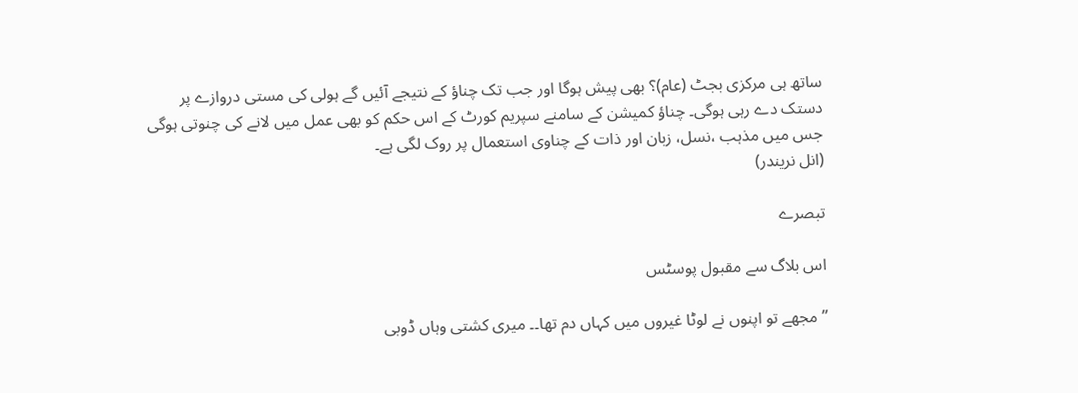ساتھ ہی مرکزی بجٹ (عام)؟ بھی پیش ہوگا اور جب تک چناؤ کے نتیجے آئیں گے ہولی کی مستی دروازے پر دستک دے رہی ہوگی۔ چناؤ کمیشن کے سامنے سپریم کورٹ کے اس حکم کو بھی عمل میں لانے کی چنوتی ہوگی جس میں مذہب ،نسل، زبان اور ذات کے چناوی استعمال پر روک لگی ہے۔
(انل نریندر)

تبصرے

اس بلاگ سے مقبول پوسٹس

’’مجھے تو اپنوں نے لوٹا غیروں میں کہاں دم تھا۔۔ میری کشتی وہاں ڈوبی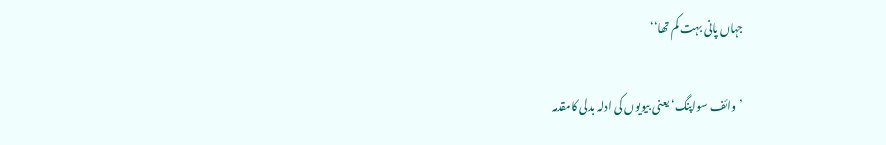جہاں پانی بہت کم تھا‘‘

’وائف سواپنگ‘ یعنی بیویوں کی ادلہ بدلی کامقدمہ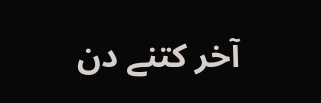آخر کتنے دن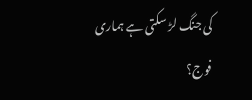کی جنگ لڑ سکتی ہے ہماری فوج؟